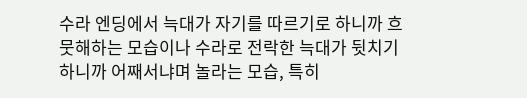수라 엔딩에서 늑대가 자기를 따르기로 하니까 흐뭇해하는 모습이나 수라로 전락한 늑대가 뒷치기 하니까 어째서냐며 놀라는 모습, 특히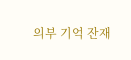의부 기억 잔재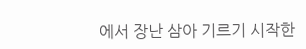에서 장난 삼아 기르기 시작한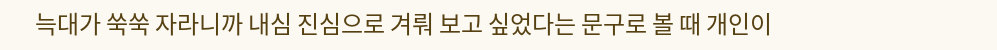늑대가 쑥쑥 자라니까 내심 진심으로 겨뤄 보고 싶었다는 문구로 볼 때 개인이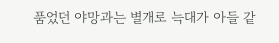품었던 야망과는 별개로 늑대가 아들 같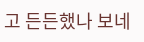고 든든했나 보네